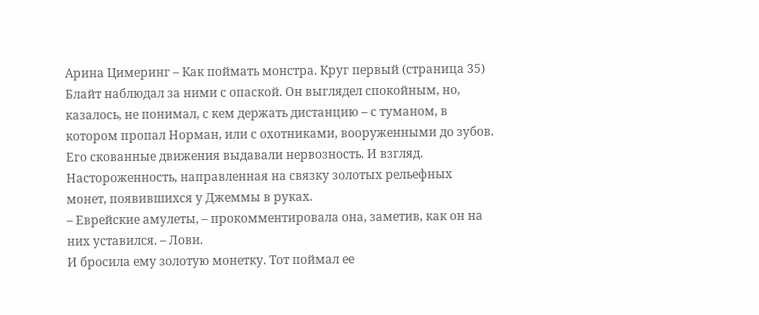Арина Цимеринг – Как поймать монстра. Круг первый (страница 35)
Блайт наблюдал за ними с опаской. Он выглядел спокойным, но, казалось, не понимал, с кем держать дистанцию – с туманом, в котором пропал Норман, или с охотниками, вооруженными до зубов. Его скованные движения выдавали нервозность. И взгляд. Настороженность, направленная на связку золотых рельефных монет, появившихся у Джеммы в руках.
– Еврейские амулеты, – прокомментировала она, заметив, как он на них уставился. – Лови.
И бросила ему золотую монетку. Тот поймал ее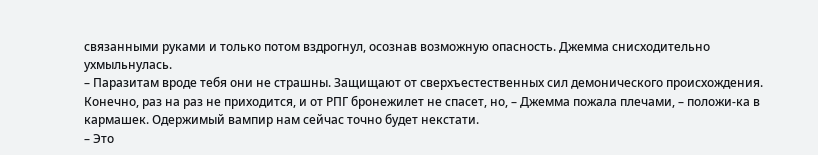связанными руками и только потом вздрогнул, осознав возможную опасность. Джемма снисходительно ухмыльнулась.
– Паразитам вроде тебя они не страшны. Защищают от сверхъестественных сил демонического происхождения. Конечно, раз на раз не приходится, и от РПГ бронежилет не спасет, но, – Джемма пожала плечами, – положи-ка в кармашек. Одержимый вампир нам сейчас точно будет некстати.
– Это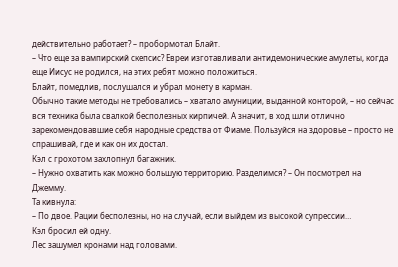действительно работает? – пробормотал Блайт.
– Что еще за вампирский скепсис? Евреи изготавливали антидемонические амулеты, когда еще Иисус не родился, на этих ребят можно положиться.
Блайт, помедлив, послушался и убрал монету в карман.
Обычно такие методы не требовались – хватало амуниции, выданной конторой, – но сейчас вся техника была свалкой бесполезных кирпичей. А значит, в ход шли отлично зарекомендовавшие себя народные средства от Фиаме. Пользуйся на здоровье – просто не спрашивай, где и как он их достал.
Кэл с грохотом захлопнул багажник.
– Нужно охватить как можно большую территорию. Разделимся? – Он посмотрел на Джемму.
Та кивнула:
– По двое. Рации бесполезны, но на случай, если выйдем из высокой супрессии…
Кэл бросил ей одну.
Лес зашумел кронами над головами.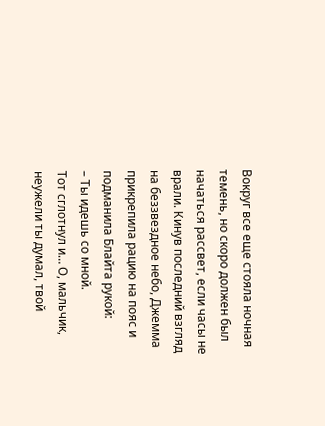Вокруг все еще стояла ночная темень, но скоро должен был начаться рассвет, если часы не врали. Кинув последний взгляд на беззвездное небо, Джемма прикрепила рацию на пояс и подманила Блайта рукой:
– Ты идешь со мной.
Тот сглотнул и… О, мальчик, неужели ты думал, твой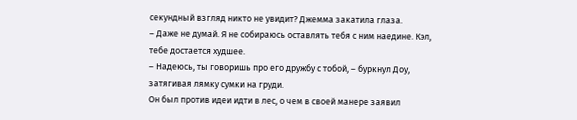секундный взгляд никто не увидит? Джемма закатила глаза.
– Даже не думай. Я не собираюсь оставлять тебя с ним наедине. Кэл, тебе достается худшее.
– Надеюсь, ты говоришь про его дружбу с тобой, – буркнул Доу, затягивая лямку сумки на груди.
Он был против идеи идти в лес, о чем в своей манере заявил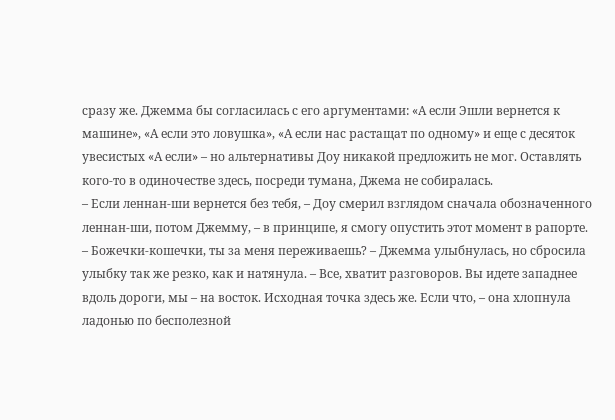сразу же. Джемма бы согласилась с его аргументами: «А если Эшли вернется к машине», «А если это ловушка», «А если нас растащат по одному» и еще с десяток увесистых «А если» – но альтернативы Доу никакой предложить не мог. Оставлять кого-то в одиночестве здесь, посреди тумана, Джема не собиралась.
– Если леннан-ши вернется без тебя, – Доу смерил взглядом сначала обозначенного леннан-ши, потом Джемму, – в принципе, я смогу опустить этот момент в рапорте.
– Божечки-кошечки, ты за меня переживаешь? – Джемма улыбнулась, но сбросила улыбку так же резко, как и натянула. – Все, хватит разговоров. Вы идете западнее вдоль дороги, мы – на восток. Исходная точка здесь же. Если что, – она хлопнула ладонью по бесполезной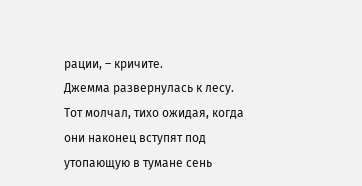рации, – кричите.
Джемма развернулась к лесу. Тот молчал, тихо ожидая, когда они наконец вступят под утопающую в тумане сень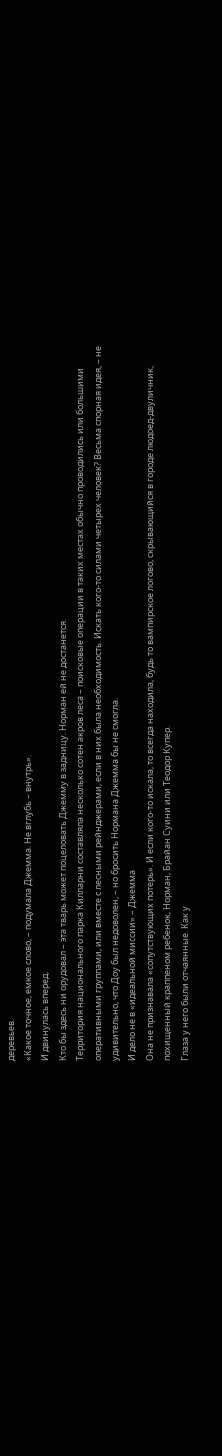деревьев.
«Какое точное, емкое слово, – подумала Джемма. Не вглубь – внутрь».
И двинулась вперед.
Кто бы здесь ни орудовал – эта тварь может поцеловать Джемму в задницу. Норман ей не достанется.
Территория национального парка Килларни составляла несколько сотен акров леса – поисковые операции в таких местах обычно проводились или большими оперативными группами, или вместе с лесными рейнджерами, если в них была необходимость. Искать кого-то силами четырех человек? Весьма спорная идея, – не удивительно, что Доу был недоволен, – но бросить Нормана Джемма бы не смогла.
И дело не в «идеальной миссии» – Джемма
Она не признавала «сопутствующих потерь». И если кого-то искала, то всегда находила, будь то вампирское логово, скрывающийся в городе людоед-двуличник, похищенный краппеном ребенок, Норман, Брайан Суини или Теодор Купер.
Глаза у него были отчаянные. Как у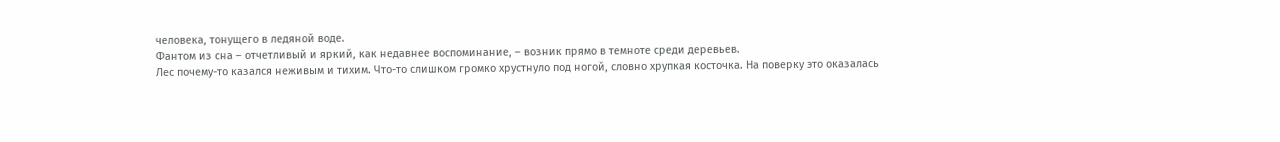человека, тонущего в ледяной воде.
Фантом из сна – отчетливый и яркий, как недавнее воспоминание, – возник прямо в темноте среди деревьев.
Лес почему-то казался неживым и тихим. Что-то слишком громко хрустнуло под ногой, словно хрупкая косточка. На поверку это оказалась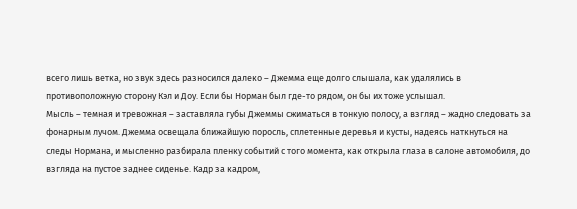всего лишь ветка, но звук здесь разносился далеко – Джемма еще долго слышала, как удалялись в противоположную сторону Кэл и Доу. Если бы Норман был где-то рядом, он бы их тоже услышал.
Мысль – темная и тревожная – заставляла губы Джеммы сжиматься в тонкую полосу, а взгляд – жадно следовать за фонарным лучом. Джемма освещала ближайшую поросль, сплетенные деревья и кусты, надеясь наткнуться на следы Нормана, и мысленно разбирала пленку событий с того момента, как открыла глаза в салоне автомобиля, до взгляда на пустое заднее сиденье. Кадр за кадром,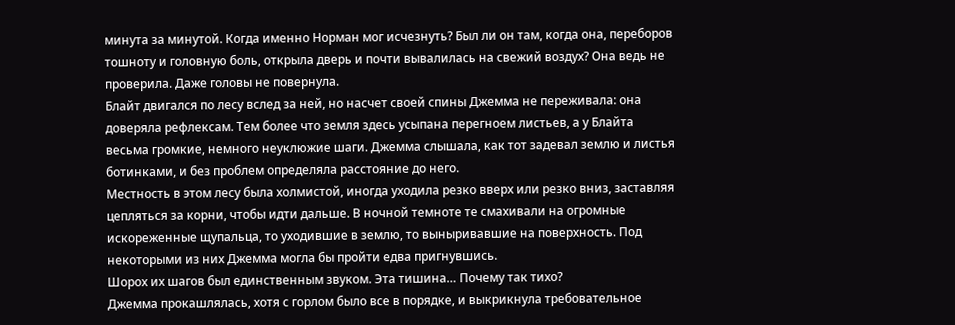минута за минутой. Когда именно Норман мог исчезнуть? Был ли он там, когда она, переборов тошноту и головную боль, открыла дверь и почти вывалилась на свежий воздух? Она ведь не проверила. Даже головы не повернула.
Блайт двигался по лесу вслед за ней, но насчет своей спины Джемма не переживала: она доверяла рефлексам. Тем более что земля здесь усыпана перегноем листьев, а у Блайта весьма громкие, немного неуклюжие шаги. Джемма слышала, как тот задевал землю и листья ботинками, и без проблем определяла расстояние до него.
Местность в этом лесу была холмистой, иногда уходила резко вверх или резко вниз, заставляя цепляться за корни, чтобы идти дальше. В ночной темноте те смахивали на огромные искореженные щупальца, то уходившие в землю, то выныривавшие на поверхность. Под некоторыми из них Джемма могла бы пройти едва пригнувшись.
Шорох их шагов был единственным звуком. Эта тишина… Почему так тихо?
Джемма прокашлялась, хотя с горлом было все в порядке, и выкрикнула требовательное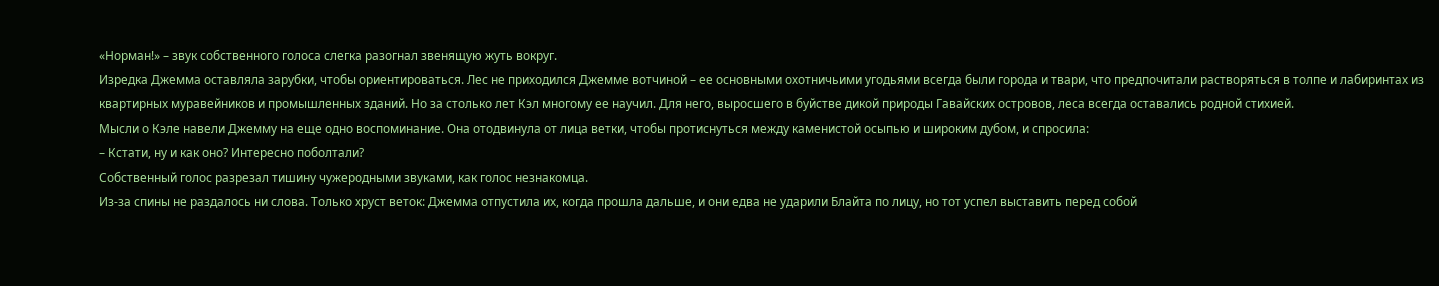«Норман!» – звук собственного голоса слегка разогнал звенящую жуть вокруг.
Изредка Джемма оставляла зарубки, чтобы ориентироваться. Лес не приходился Джемме вотчиной – ее основными охотничьими угодьями всегда были города и твари, что предпочитали растворяться в толпе и лабиринтах из квартирных муравейников и промышленных зданий. Но за столько лет Кэл многому ее научил. Для него, выросшего в буйстве дикой природы Гавайских островов, леса всегда оставались родной стихией.
Мысли о Кэле навели Джемму на еще одно воспоминание. Она отодвинула от лица ветки, чтобы протиснуться между каменистой осыпью и широким дубом, и спросила:
– Кстати, ну и как оно? Интересно поболтали?
Собственный голос разрезал тишину чужеродными звуками, как голос незнакомца.
Из-за спины не раздалось ни слова. Только хруст веток: Джемма отпустила их, когда прошла дальше, и они едва не ударили Блайта по лицу, но тот успел выставить перед собой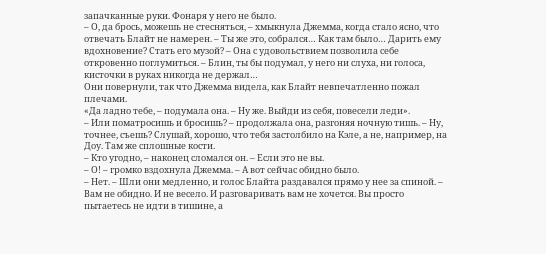запачканные руки. Фонаря у него не было.
– О, да брось, можешь не стесняться, – хмыкнула Джемма, когда стало ясно, что отвечать Блайт не намерен. – Ты же это, собрался… Как там было… Дарить ему вдохновение? Стать его музой? – Она с удовольствием позволила себе откровенно поглумиться. – Блин, ты бы подумал, у него ни слуха, ни голоса, кисточки в руках никогда не держал…
Они повернули, так что Джемма видела, как Блайт невпечатленно пожал плечами.
«Да ладно тебе, – подумала она. – Ну же. Выйди из себя, повесели леди».
– Или поматросишь и бросишь? – продолжала она, разгоняя ночную тишь. – Ну, точнее, съешь? Слушай, хорошо, что тебя застолбило на Кэле, а не, например, на Доу. Там же сплошные кости.
– Кто угодно, – наконец сломался он. – Если это не вы.
– О! – громко вздохнула Джемма. – А вот сейчас обидно было.
– Нет. – Шли они медленно, и голос Блайта раздавался прямо у нее за спиной. – Вам не обидно. И не весело. И разговаривать вам не хочется. Вы просто пытаетесь не идти в тишине, а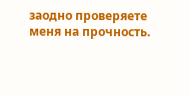заодно проверяете меня на прочность.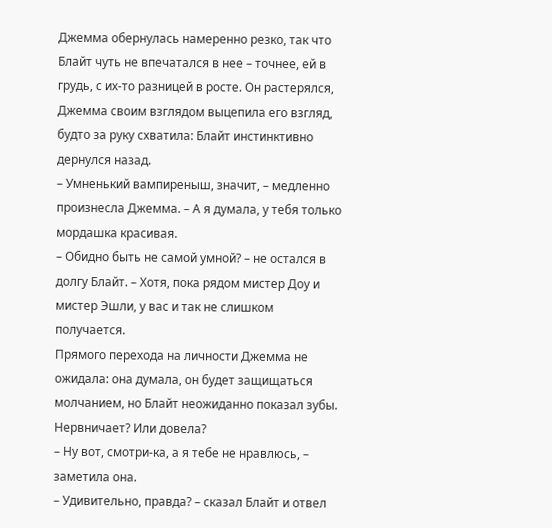Джемма обернулась намеренно резко, так что Блайт чуть не впечатался в нее – точнее, ей в грудь, с их-то разницей в росте. Он растерялся, Джемма своим взглядом выцепила его взгляд, будто за руку схватила: Блайт инстинктивно дернулся назад.
– Умненький вампиреныш, значит, – медленно произнесла Джемма. – А я думала, у тебя только мордашка красивая.
– Обидно быть не самой умной? – не остался в долгу Блайт. – Хотя, пока рядом мистер Доу и мистер Эшли, у вас и так не слишком получается.
Прямого перехода на личности Джемма не ожидала: она думала, он будет защищаться молчанием, но Блайт неожиданно показал зубы. Нервничает? Или довела?
– Ну вот, смотри-ка, а я тебе не нравлюсь, – заметила она.
– Удивительно, правда? – сказал Блайт и отвел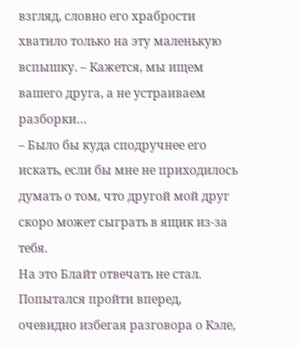взгляд, словно его храбрости хватило только на эту маленькую вспышку. – Кажется, мы ищем вашего друга, а не устраиваем разборки…
– Было бы куда сподручнее его искать, если бы мне не приходилось думать о том, что другой мой друг скоро может сыграть в ящик из-за тебя.
На это Блайт отвечать не стал. Попытался пройти вперед, очевидно избегая разговора о Кэле,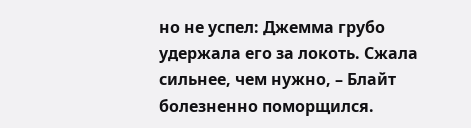но не успел: Джемма грубо удержала его за локоть. Сжала сильнее, чем нужно, – Блайт болезненно поморщился.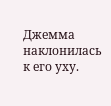Джемма наклонилась к его уху.